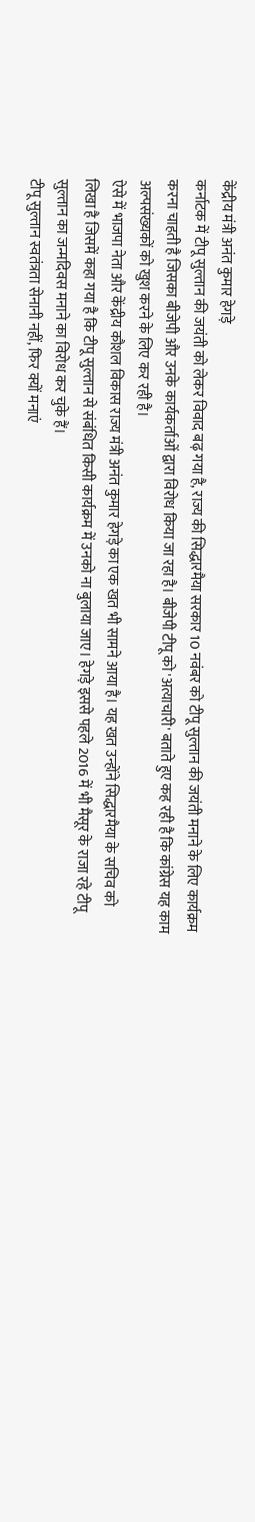केंद्रीय मंत्री अनंत कुमार हेगड़े
कर्नाटक में टीपू सुल्तान की जयंती को लेकर विवाद बढ़ गया है, राज्य की सिद्धारमैया सरकार 10 नवंबर को टीपू सुल्तान की जयंती मनाने के लिए कार्यक्रम करना चाहती है जिसका बीजेपी और उनके कार्यकर्ताओं द्वारा विरोध किया जा रहा है। बीजेपी टीपू को 'अत्याचारी' बताते हुए कह रही है कि कांग्रेस यह काम अल्पसंख्यकों को खुश करने के लिए कर रही है।
ऐसे में भाजपा नेता और केंद्रीय कौशल विकास राज्य मंत्री अनंत कुमार हेगड़े का एक खत भी सामने आया है। यह खत उन्होंने सिद्धारमैया के सचिव को लिखा है जिसमें कहा गया है कि टीपू सुल्तान से संबंधित किसी कार्यक्रम में उनको ना बुलाया जाए। हेगड़े इससे पहले 2016 में भी मैसूर के राजा रहे टीपू सुल्तान का जन्मदिवस मनाने का विरोध कर चुके हैं।
टीपू सुल्तान स्वतंत्रता सेनानी नहीं, फिर क्यों मनाएं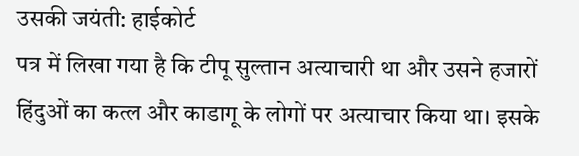उसकी जयंती: हाईकोर्ट
पत्र में लिखा गया है कि टीपू सुल्तान अत्याचारी था और उसने हजारों हिंदुओं का कत्ल और काडागू के लोगों पर अत्याचार किया था। इसके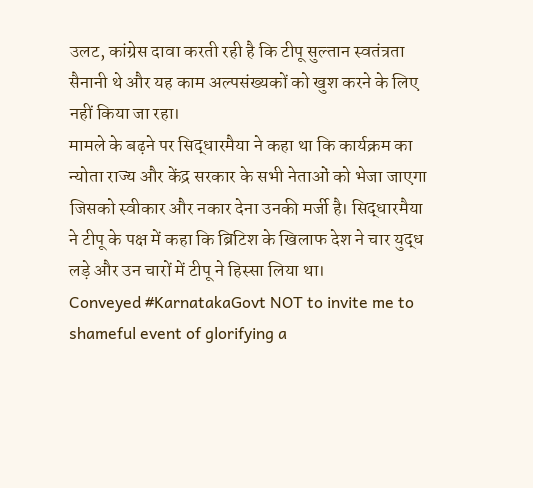उलट, कांग्रेस दावा करती रही है कि टीपू सुल्तान स्वतंत्रता सैनानी थे और यह काम अल्पसंख्यकों को खुश करने के लिए नहीं किया जा रहा।
मामले के बढ़ने पर सिद्धारमैया ने कहा था कि कार्यक्रम का न्योता राज्य और केंद्र सरकार के सभी नेताओं को भेजा जाएगा जिसको स्वीकार और नकार देना उनकी मर्जी है। सिद्धारमैया ने टीपू के पक्ष में कहा कि ब्रिटिश के खिलाफ देश ने चार युद्ध लड़े और उन चारों में टीपू ने हिस्सा लिया था।
Conveyed #KarnatakaGovt NOT to invite me to shameful event of glorifying a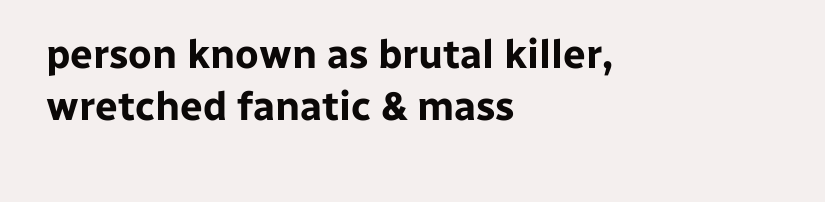person known as brutal killer, wretched fanatic & mass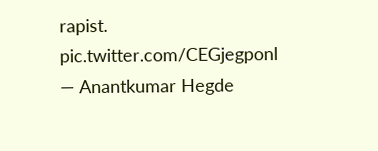rapist. pic.twitter.com/CEGjegponl
— Anantkumar Hegde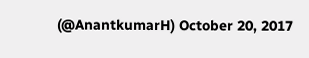(@AnantkumarH) October 20, 2017